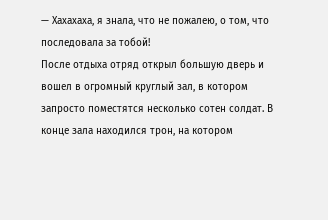— Хахахаха, я знала, что не пожалею, о том, что последовала за тобой!
После отдыха отряд открыл большую дверь и вошел в огромный круглый зал, в котором запросто поместятся несколько сотен солдат. В конце зала находился трон, на котором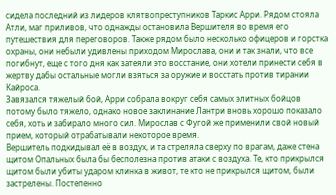сидела последний из лидеров клятвопреступников Таркис Арри. Рядом стояла Атли, маг приливов, что однажды остановила Вершителя во время его путешествия для переговоров. Также рядом было несколько офицеров и горстка охраны, они небыли удивлены приходом Мирослава, они и так знали, что все погибнут, еще с того дня как затеяли это восстание, они хотели принести себя в жертву дабы остальные могли взяться за оружие и восстать против тирании Кайроса.
Завязался тяжелый бой, Арри собрала вокруг себя самых элитных бойцов потому было тяжело, однако новое заклинание Лантри вновь хорошо показало себя, хоть и забирало много сил. Мирослав с Фугой же применили свой новый прием, который отрабатывали некоторое время.
Вершитель подкидывал её в воздух, и та стреляла сверху по врагам, даже стена щитом Опальных была бы бесполезна против атаки с воздуха. Те, кто прикрылся щитом были убиты ударом клинка в живот, те кто не прикрылся щитом, были застрелены. Постепенно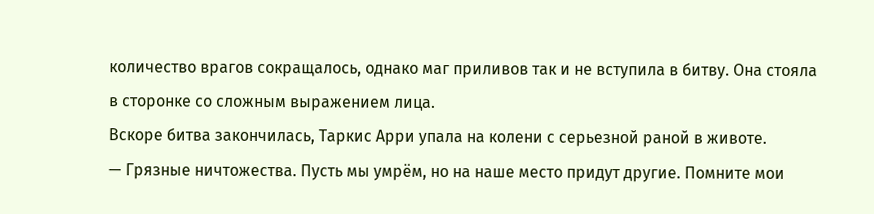количество врагов сокращалось, однако маг приливов так и не вступила в битву. Она стояла в сторонке со сложным выражением лица.
Вскоре битва закончилась, Таркис Арри упала на колени с серьезной раной в животе.
— Грязные ничтожества. Пусть мы умрём, но на наше место придут другие. Помните мои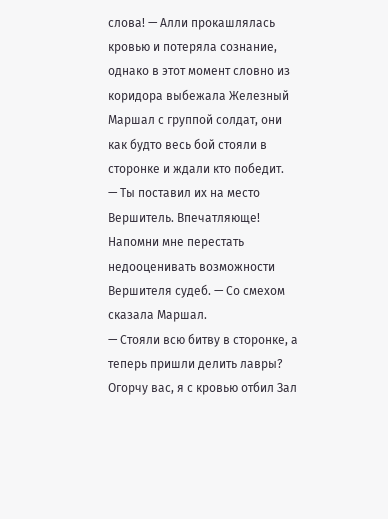слова! — Алли прокашлялась кровью и потеряла сознание, однако в этот момент словно из коридора выбежала Железный Маршал с группой солдат, они как будто весь бой стояли в сторонке и ждали кто победит.
— Ты поставил их на место Вершитель. Впечатляюще! Напомни мне перестать недооценивать возможности Вершителя судеб. — Со смехом сказала Маршал.
— Стояли всю битву в сторонке, а теперь пришли делить лавры? Огорчу вас, я с кровью отбил Зал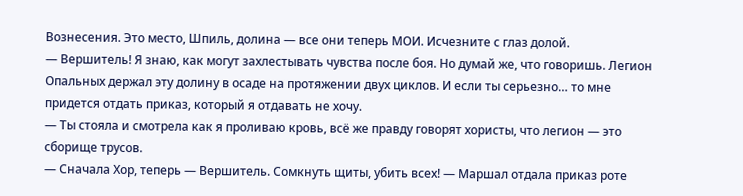Вознесения. Это место, Шпиль, долина — все они теперь МОИ. Исчезните с глаз долой.
— Вершитель! Я знаю, как могут захлестывать чувства после боя. Но думай же, что говоришь. Легион Опальных держал эту долину в осаде на протяжении двух циклов. И если ты серьезно… то мне придется отдать приказ, который я отдавать не хочу.
— Ты стояла и смотрела как я проливаю кровь, всё же правду говорят хористы, что легион — это сборище трусов.
— Сначала Хор, теперь — Вершитель. Сомкнуть щиты, убить всех! — Маршал отдала приказ роте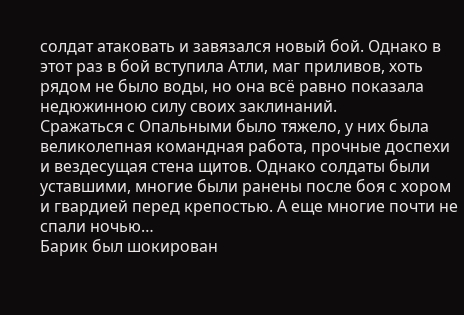солдат атаковать и завязался новый бой. Однако в этот раз в бой вступила Атли, маг приливов, хоть рядом не было воды, но она всё равно показала недюжинною силу своих заклинаний.
Сражаться с Опальными было тяжело, у них была великолепная командная работа, прочные доспехи и вездесущая стена щитов. Однако солдаты были уставшими, многие были ранены после боя с хором и гвардией перед крепостью. А еще многие почти не спали ночью…
Барик был шокирован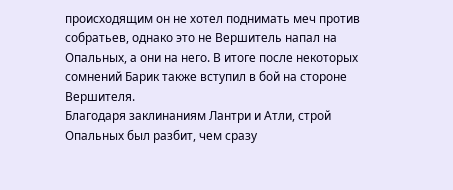происходящим он не хотел поднимать меч против собратьев, однако это не Вершитель напал на Опальных, а они на него. В итоге после некоторых сомнений Барик также вступил в бой на стороне Вершителя.
Благодаря заклинаниям Лантри и Атли, строй Опальных был разбит, чем сразу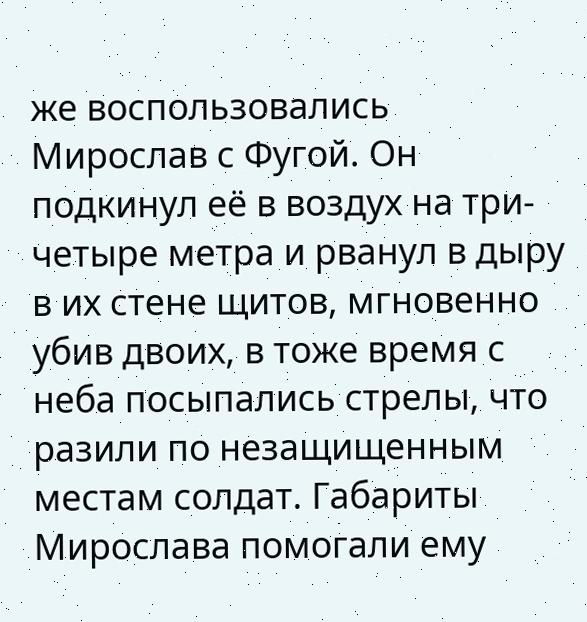же воспользовались Мирослав с Фугой. Он подкинул её в воздух на три-четыре метра и рванул в дыру в их стене щитов, мгновенно убив двоих, в тоже время с неба посыпались стрелы, что разили по незащищенным местам солдат. Габариты Мирослава помогали ему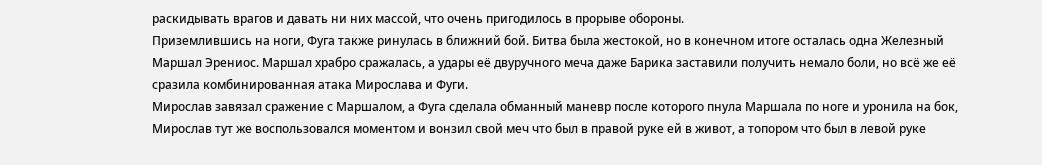раскидывать врагов и давать ни них массой, что очень пригодилось в прорыве обороны.
Приземлившись на ноги, Фуга также ринулась в ближний бой. Битва была жестокой, но в конечном итоге осталась одна Железный Маршал Эрениос. Маршал храбро сражалась, а удары её двуручного меча даже Барика заставили получить немало боли, но всё же её сразила комбинированная атака Мирослава и Фуги.
Мирослав завязал сражение с Маршалом, а Фуга сделала обманный маневр после которого пнула Маршала по ноге и уронила на бок, Мирослав тут же воспользовался моментом и вонзил свой меч что был в правой руке ей в живот, а топором что был в левой руке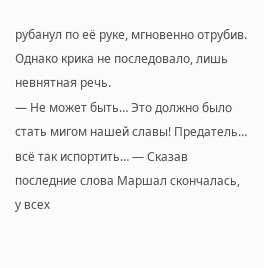рубанул по её руке, мгновенно отрубив. Однако крика не последовало, лишь невнятная речь.
— Не может быть… Это должно было стать мигом нашей славы! Предатель… всё так испортить… — Сказав последние слова Маршал скончалась, у всех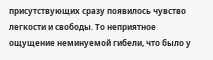присутствующих сразу появилось чувство легкости и свободы. То неприятное ощущение неминуемой гибели, что было у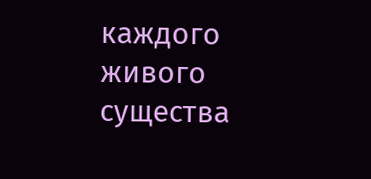каждого живого существа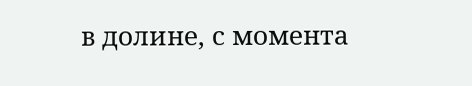в долине, с момента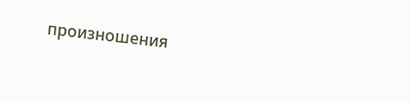произношения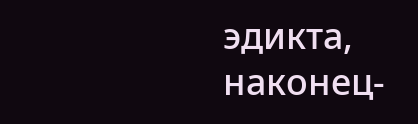эдикта, наконец-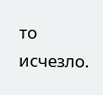то исчезло.